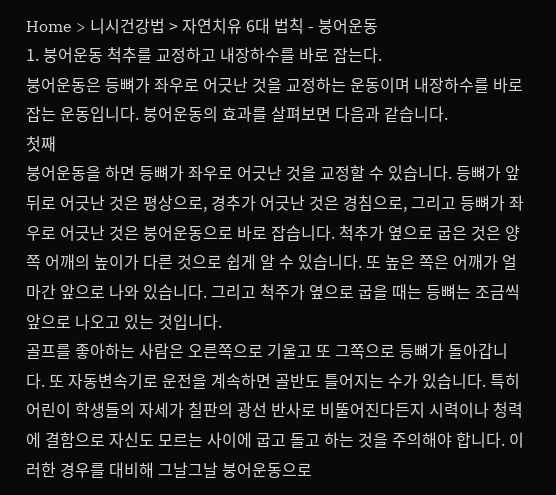Home > 니시건강법 > 자연치유 6대 법칙 - 붕어운동
1. 붕어운동 척추를 교정하고 내장하수를 바로 잡는다.
붕어운동은 등뼈가 좌우로 어긋난 것을 교정하는 운동이며 내장하수를 바로 잡는 운동입니다. 붕어운동의 효과를 살펴보면 다음과 같습니다.
첫째
붕어운동을 하면 등뼈가 좌우로 어긋난 것을 교정할 수 있습니다. 등뼈가 앞뒤로 어긋난 것은 평상으로, 경추가 어긋난 것은 경침으로, 그리고 등뼈가 좌우로 어긋난 것은 붕어운동으로 바로 잡습니다. 척추가 옆으로 굽은 것은 양쪽 어깨의 높이가 다른 것으로 쉽게 알 수 있습니다. 또 높은 쪽은 어깨가 얼마간 앞으로 나와 있습니다. 그리고 척주가 옆으로 굽을 때는 등뼈는 조금씩 앞으로 나오고 있는 것입니다.
골프를 좋아하는 사람은 오른쪽으로 기울고 또 그쪽으로 등뼈가 돌아갑니다. 또 자동변속기로 운전을 계속하면 골반도 틀어지는 수가 있습니다. 특히 어린이 학생들의 자세가 칠판의 광선 반사로 비뚤어진다든지 시력이나 청력에 결함으로 자신도 모르는 사이에 굽고 돌고 하는 것을 주의해야 합니다. 이러한 경우를 대비해 그날그날 붕어운동으로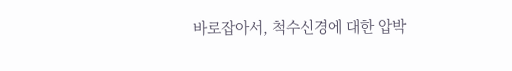바로잡아서, 척수신경에 대한 압박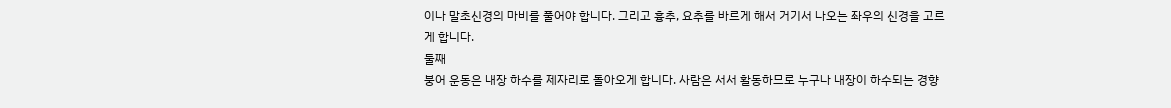이나 말초신경의 마비를 풀어야 합니다. 그리고 흉추, 요추를 바르게 해서 거기서 나오는 좌우의 신경을 고르게 합니다.
둘째
붕어 운동은 내장 하수를 제자리로 돌아오게 합니다. 사람은 서서 활동하므로 누구나 내장이 하수되는 경향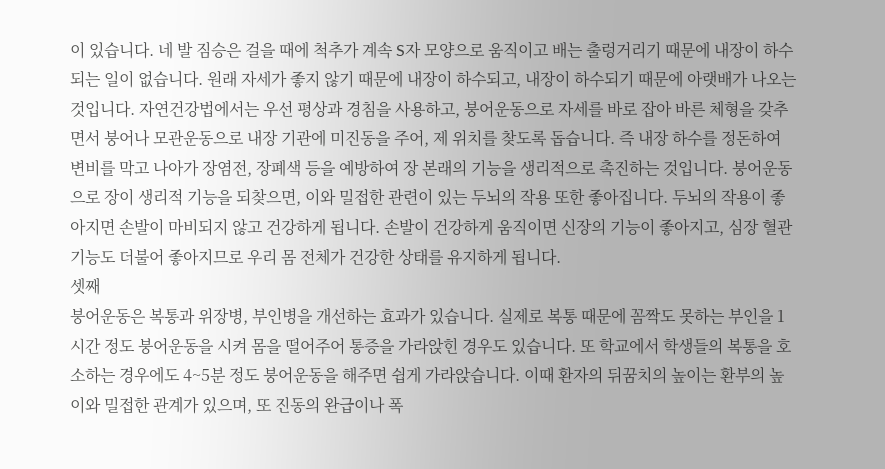이 있습니다. 네 발 짐승은 걸을 때에 척추가 계속 S자 모양으로 움직이고 배는 출렁거리기 때문에 내장이 하수되는 일이 없습니다. 원래 자세가 좋지 않기 때문에 내장이 하수되고, 내장이 하수되기 때문에 아랫배가 나오는 것입니다. 자연건강법에서는 우선 평상과 경침을 사용하고, 붕어운동으로 자세를 바로 잡아 바른 체형을 갖추면서 붕어나 모관운동으로 내장 기관에 미진동을 주어, 제 위치를 찾도록 돕습니다. 즉 내장 하수를 정돈하여 변비를 막고 나아가 장염전, 장폐색 등을 예방하여 장 본래의 기능을 생리적으로 촉진하는 것입니다. 붕어운동으로 장이 생리적 기능을 되찾으면, 이와 밀접한 관련이 있는 두뇌의 작용 또한 좋아집니다. 두뇌의 작용이 좋아지면 손발이 마비되지 않고 건강하게 됩니다. 손발이 건강하게 움직이면 신장의 기능이 좋아지고, 심장 혈관 기능도 더불어 좋아지므로 우리 몸 전체가 건강한 상태를 유지하게 됩니다.
셋째
붕어운동은 복통과 위장병, 부인병을 개선하는 효과가 있습니다. 실제로 복통 때문에 꼼짝도 못하는 부인을 1시간 정도 붕어운동을 시켜 몸을 떨어주어 통증을 가라앉힌 경우도 있습니다. 또 학교에서 학생들의 복통을 호소하는 경우에도 4~5분 정도 붕어운동을 해주면 쉽게 가라앉습니다. 이때 환자의 뒤꿈치의 높이는 환부의 높이와 밀접한 관계가 있으며, 또 진동의 완급이나 폭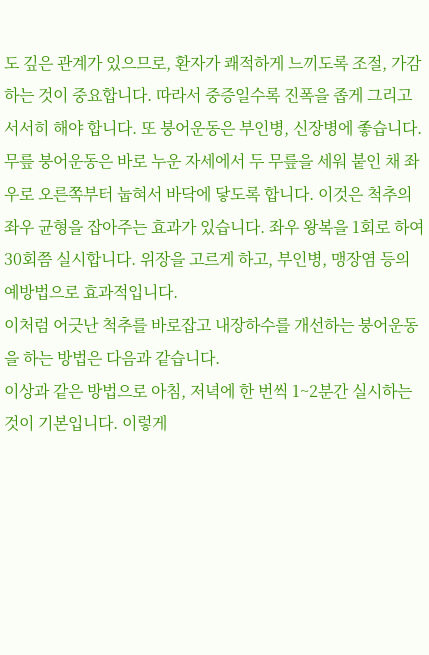도 깊은 관계가 있으므로, 환자가 쾌적하게 느끼도록 조절, 가감하는 것이 중요합니다. 따라서 중증일수록 진폭을 좁게 그리고 서서히 해야 합니다. 또 붕어운동은 부인병, 신장병에 좋습니다. 무릎 붕어운동은 바로 누운 자세에서 두 무릎을 세워 붙인 채 좌우로 오른쪽부터 눕혀서 바닥에 닿도록 합니다. 이것은 척추의 좌우 균형을 잡아주는 효과가 있습니다. 좌우 왕복을 1회로 하여 30회쯤 실시합니다. 위장을 고르게 하고, 부인병, 맹장염 등의 예방법으로 효과적입니다.
이처럼 어긋난 척추를 바로잡고 내장하수를 개선하는 붕어운동을 하는 방법은 다음과 같습니다.
이상과 같은 방법으로 아침, 저녁에 한 번씩 1~2분간 실시하는 것이 기본입니다. 이렇게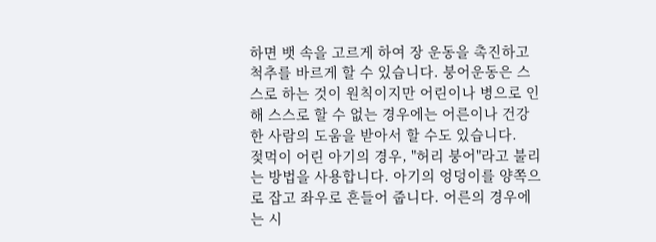하면 뱃 속을 고르게 하여 장 운동을 촉진하고 척추를 바르게 할 수 있습니다. 붕어운동은 스스로 하는 것이 원칙이지만 어린이나 병으로 인해 스스로 할 수 없는 경우에는 어른이나 건강한 사람의 도움을 받아서 할 수도 있습니다.
젖먹이 어린 아기의 경우, "허리 붕어"라고 불리는 방법을 사용합니다. 아기의 엉덩이를 양쪽으로 잡고 좌우로 흔들어 줍니다. 어른의 경우에는 시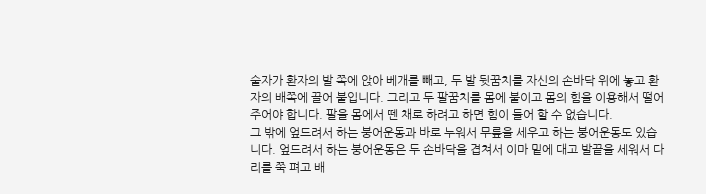술자가 환자의 발 쪽에 앉아 베개를 빼고, 두 발 뒷꿈치를 자신의 손바닥 위에 놓고 환자의 배쪽에 끌어 붙입니다. 그리고 두 팔꿈치를 몸에 붙이고 몸의 힘을 이용해서 떨어 주어야 합니다. 팔을 몸에서 뗀 채로 하려고 하면 힘이 들어 할 수 없습니다.
그 밖에 엎드려서 하는 붕어운동과 바로 누워서 무릎을 세우고 하는 붕어운동도 있습니다. 엎드려서 하는 붕어운동은 두 손바닥을 겹쳐서 이마 밑에 대고 발끝을 세워서 다리를 쭉 펴고 배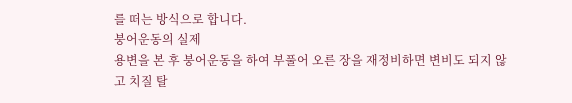를 떠는 방식으로 합니다.
붕어운동의 실제
용변을 본 후 붕어운동을 하여 부풀어 오른 장을 재정비하면 변비도 되지 않고 치질 탈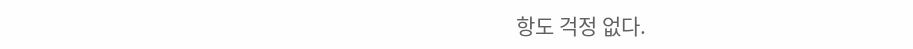항도 걱정 없다.